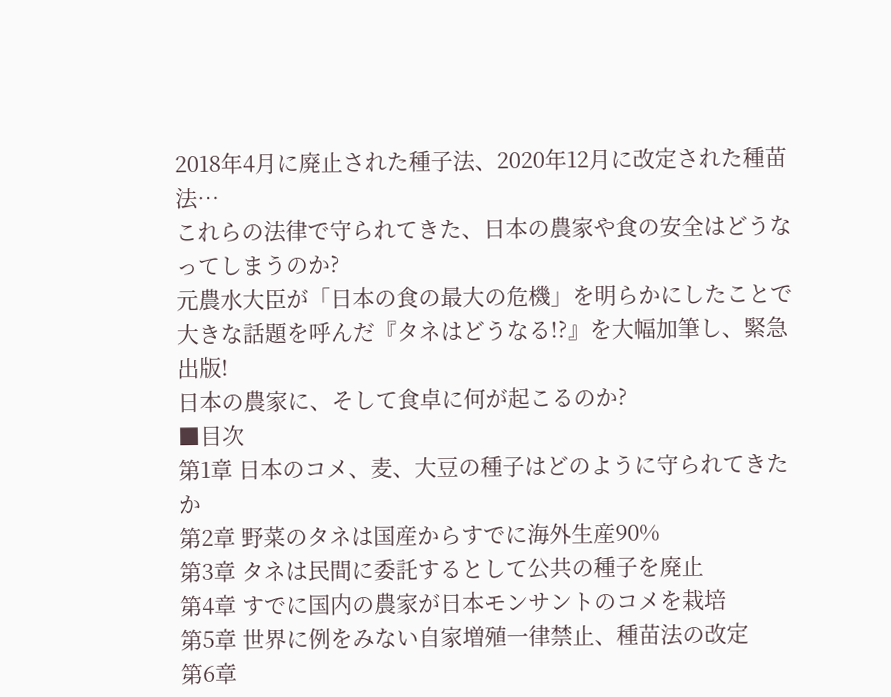2018年4月に廃止された種子法、2020年12月に改定された種苗法…
これらの法律で守られてきた、日本の農家や食の安全はどうなってしまうのか?
元農水大臣が「日本の食の最大の危機」を明らかにしたことで大きな話題を呼んだ『タネはどうなる!?』を大幅加筆し、緊急出版!
日本の農家に、そして食卓に何が起こるのか?
■目次
第1章 日本のコメ、麦、大豆の種子はどのように守られてきたか
第2章 野菜のタネは国産からすでに海外生産90%
第3章 タネは民間に委託するとして公共の種子を廃止
第4章 すでに国内の農家が日本モンサントのコメを栽培
第5章 世界に例をみない自家増殖一律禁止、種苗法の改定
第6章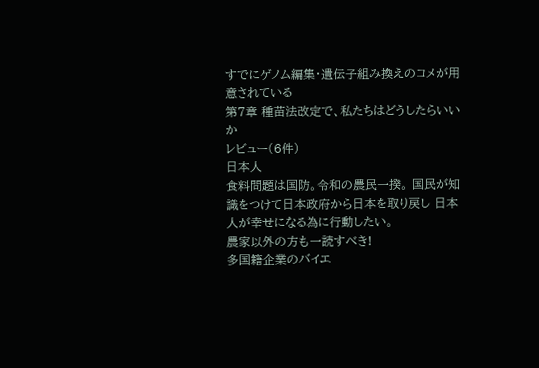すでにゲノム編集・遺伝子組み換えのコメが用意されている
第7章 種苗法改定で、私たちはどうしたらいいか
レビュー(6件)
日本人
食料問題は国防。令和の農民一揆。 国民が知識をつけて日本政府から日本を取り戻し 日本人が幸せになる為に行動したい。
農家以外の方も一読すべき!
多国籍企業のバイエ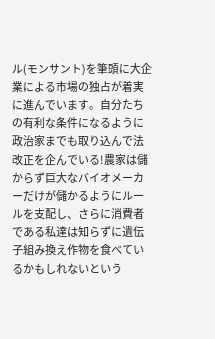ル(モンサント)を筆頭に大企業による市場の独占が着実に進んでいます。自分たちの有利な条件になるように政治家までも取り込んで法改正を企んでいる!農家は儲からず巨大なバイオメーカーだけが儲かるようにルールを支配し、さらに消費者である私達は知らずに遺伝子組み換え作物を食べているかもしれないという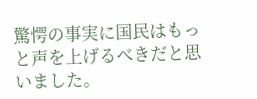驚愕の事実に国民はもっと声を上げるべきだと思いました。